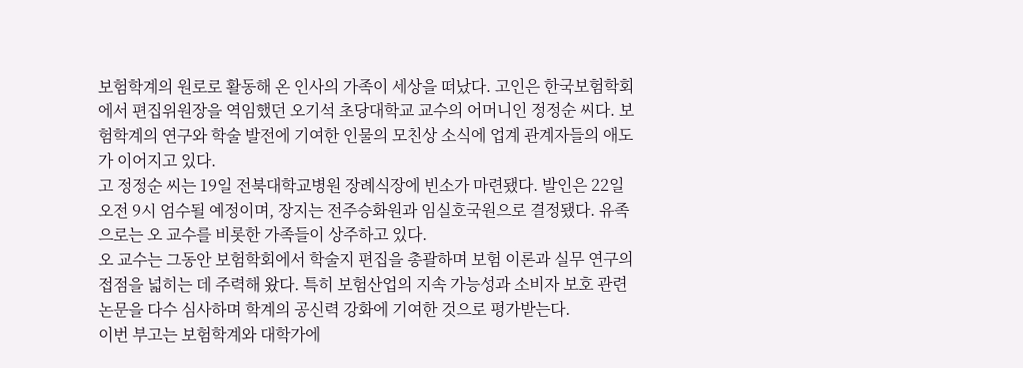보험학계의 원로로 활동해 온 인사의 가족이 세상을 떠났다. 고인은 한국보험학회에서 편집위원장을 역임했던 오기석 초당대학교 교수의 어머니인 정정순 씨다. 보험학계의 연구와 학술 발전에 기여한 인물의 모친상 소식에 업계 관계자들의 애도가 이어지고 있다.
고 정정순 씨는 19일 전북대학교병원 장례식장에 빈소가 마련됐다. 발인은 22일 오전 9시 엄수될 예정이며, 장지는 전주승화원과 임실호국원으로 결정됐다. 유족으로는 오 교수를 비롯한 가족들이 상주하고 있다.
오 교수는 그동안 보험학회에서 학술지 편집을 총괄하며 보험 이론과 실무 연구의 접점을 넓히는 데 주력해 왔다. 특히 보험산업의 지속 가능성과 소비자 보호 관련 논문을 다수 심사하며 학계의 공신력 강화에 기여한 것으로 평가받는다.
이번 부고는 보험학계와 대학가에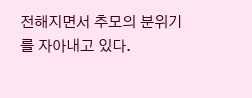전해지면서 추모의 분위기를 자아내고 있다.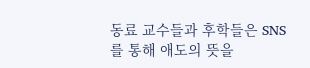동료 교수들과 후학들은 SNS를 통해 애도의 뜻을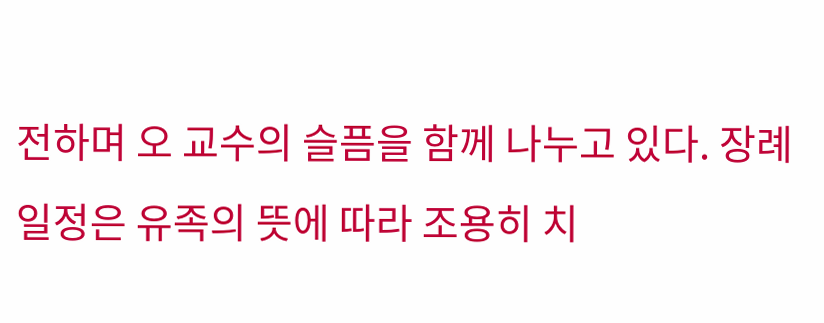전하며 오 교수의 슬픔을 함께 나누고 있다. 장례 일정은 유족의 뜻에 따라 조용히 치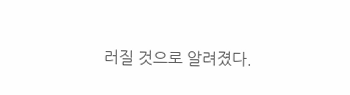러질 것으로 알려졌다.